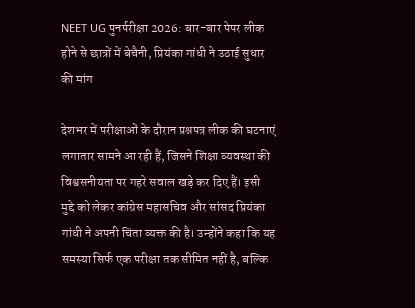NEET UG पुनर्परीक्षा 2026: बार-बार पेपर लीक होने से छात्रों में बेचैनी, प्रियंका गांधी ने उठाई सुधार की मांग

देशभर में परीक्षाओं के दौरान प्रश्नपत्र लीक की घटनाएं लगातार सामने आ रही हैं, जिसने शिक्षा व्यवस्था की विश्वसनीयता पर गहरे सवाल खड़े कर दिए हैं। इसी मुद्दे को लेकर कांग्रेस महासचिव और सांसद प्रियंका गांधी ने अपनी चिंता व्यक्त की है। उन्होंने कहा कि यह समस्या सिर्फ एक परीक्षा तक सीमित नहीं है, बल्कि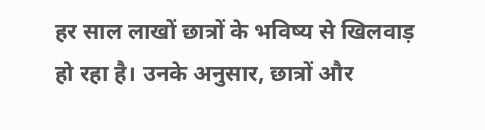हर साल लाखों छात्रों के भविष्य से खिलवाड़ हो रहा है। उनके अनुसार, छात्रों और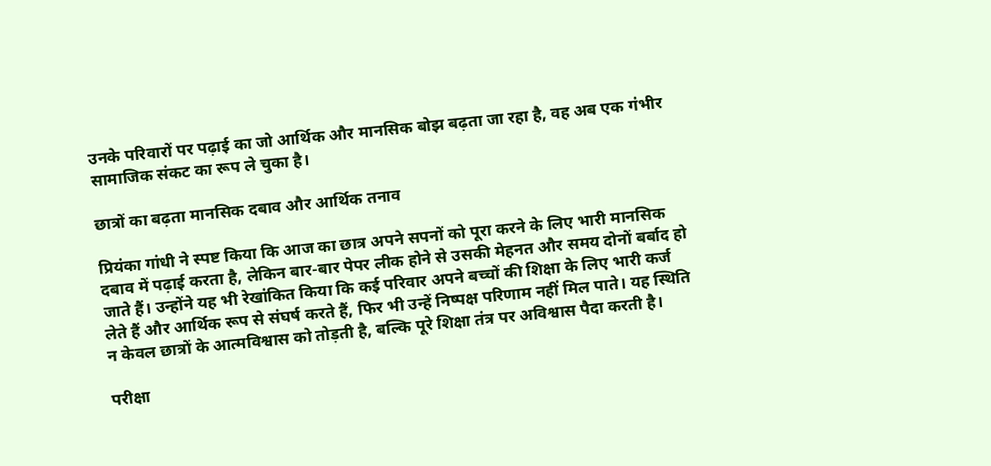उनके परिवारों पर पढ़ाई का जो आर्थिक और मानसिक बोझ बढ़ता जा रहा है, वह अब एक गंभीर सामाजिक संकट का रूप ले चुका है।

छात्रों का बढ़ता मानसिक दबाव और आर्थिक तनाव

प्रियंका गांधी ने स्पष्ट किया कि आज का छात्र अपने सपनों को पूरा करने के लिए भारी मानसिक दबाव में पढ़ाई करता है, लेकिन बार-बार पेपर लीक होने से उसकी मेहनत और समय दोनों बर्बाद हो जाते हैं। उन्होंने यह भी रेखांकित किया कि कई परिवार अपने बच्चों की शिक्षा के लिए भारी कर्ज लेते हैं और आर्थिक रूप से संघर्ष करते हैं, फिर भी उन्हें निष्पक्ष परिणाम नहीं मिल पाते। यह स्थिति न केवल छात्रों के आत्मविश्वास को तोड़ती है, बल्कि पूरे शिक्षा तंत्र पर अविश्वास पैदा करती है।

परीक्षा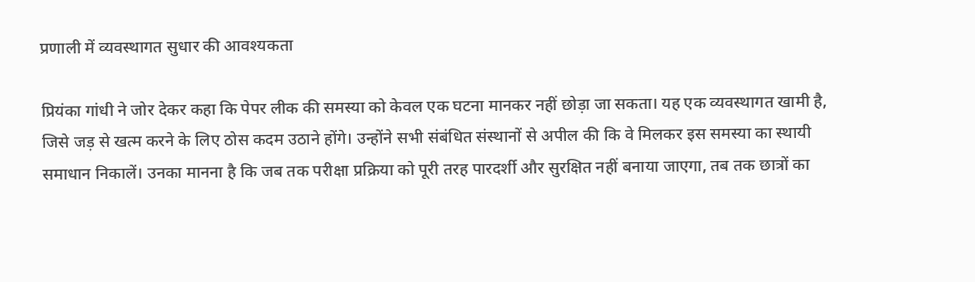प्रणाली में व्यवस्थागत सुधार की आवश्यकता

प्रियंका गांधी ने जोर देकर कहा कि पेपर लीक की समस्या को केवल एक घटना मानकर नहीं छोड़ा जा सकता। यह एक व्यवस्थागत खामी है, जिसे जड़ से खत्म करने के लिए ठोस कदम उठाने होंगे। उन्होंने सभी संबंधित संस्थानों से अपील की कि वे मिलकर इस समस्या का स्थायी समाधान निकालें। उनका मानना है कि जब तक परीक्षा प्रक्रिया को पूरी तरह पारदर्शी और सुरक्षित नहीं बनाया जाएगा, तब तक छात्रों का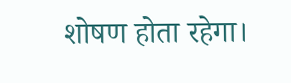शोषण होता रहेगा।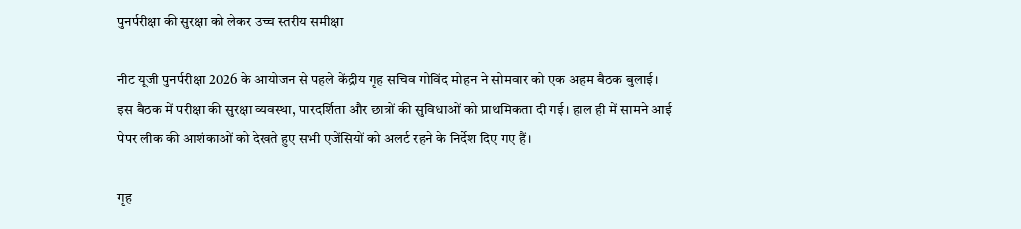पुनर्परीक्षा की सुरक्षा को लेकर उच्च स्तरीय समीक्षा

नीट यूजी पुनर्परीक्षा 2026 के आयोजन से पहले केंद्रीय गृह सचिव गोविंद मोहन ने सोमवार को एक अहम बैठक बुलाई। इस बैठक में परीक्षा की सुरक्षा व्यवस्था, पारदर्शिता और छात्रों की सुविधाओं को प्राथमिकता दी गई। हाल ही में सामने आई पेपर लीक की आशंकाओं को देखते हुए सभी एजेंसियों को अलर्ट रहने के निर्देश दिए गए हैं।

गृह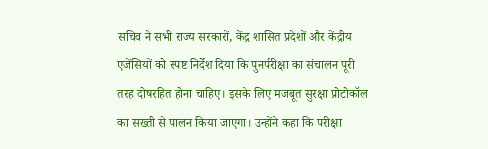सचिव ने सभी राज्य सरकारों, केंद्र शासित प्रदेशों और केंद्रीय एजेंसियों को स्पष्ट निर्देश दिया कि पुनर्परीक्षा का संचालन पूरी तरह दोषरहित होना चाहिए। इसके लिए मजबूत सुरक्षा प्रोटोकॉल का सख्ती से पालन किया जाएगा। उन्होंने कहा कि परीक्षा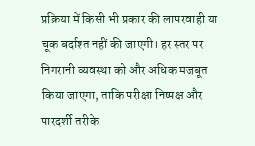प्रक्रिया में किसी भी प्रकार की लापरवाही या चूक बर्दाश्त नहीं की जाएगी। हर स्तर पर निगरानी व्यवस्था को और अधिक मजबूत किया जाएगा, ताकि परीक्षा निष्पक्ष और पारदर्शी तरीके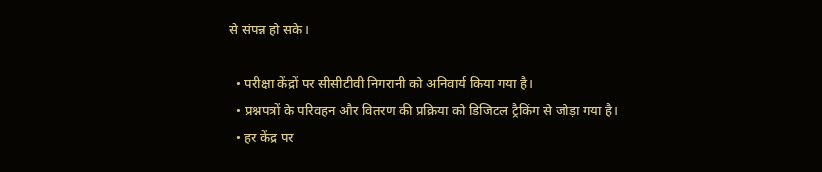से संपन्न हो सके।

  • परीक्षा केंद्रों पर सीसीटीवी निगरानी को अनिवार्य किया गया है।
  • प्रश्नपत्रों के परिवहन और वितरण की प्रक्रिया को डिजिटल ट्रैकिंग से जोड़ा गया है।
  • हर केंद्र पर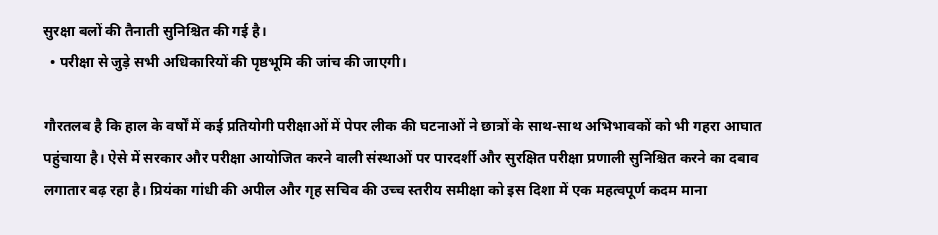सुरक्षा बलों की तैनाती सुनिश्चित की गई है।
  • परीक्षा से जुड़े सभी अधिकारियों की पृष्ठभूमि की जांच की जाएगी।

गौरतलब है कि हाल के वर्षों में कई प्रतियोगी परीक्षाओं में पेपर लीक की घटनाओं ने छात्रों के साथ-साथ अभिभावकों को भी गहरा आघात पहुंचाया है। ऐसे में सरकार और परीक्षा आयोजित करने वाली संस्थाओं पर पारदर्शी और सुरक्षित परीक्षा प्रणाली सुनिश्चित करने का दबाव लगातार बढ़ रहा है। प्रियंका गांधी की अपील और गृह सचिव की उच्च स्तरीय समीक्षा को इस दिशा में एक महत्वपूर्ण कदम माना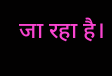जा रहा है।